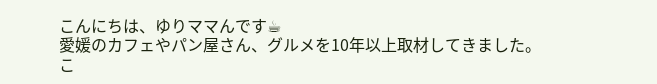こんにちは、ゆりママんです☕
愛媛のカフェやパン屋さん、グルメを10年以上取材してきました。
こ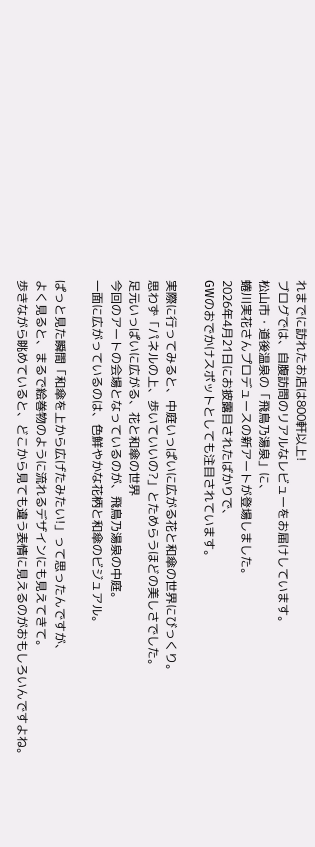れまでに訪れたお店は800軒以上!
ブログでは、自腹訪問のリアルなレビューをお届けしています。
松山市・道後温泉の「飛鳥乃湯泉」に、
蜷川実花さんプロデュースの新アートが登場しました。
2026年4月21日にお披露目されたばかりで、
GWのおでかけスポットとしても注目されています。

実際に行ってみると、中庭いっぱいに広がる花と和傘の世界にびっくり。
思わず「パネルの上、歩いていいの?」とためらうほどの美しさでした。
足元いっぱいに広がる、花と和傘の世界
今回のアートの会場となっているのが、飛鳥乃湯泉の中庭。
一面に広がっているのは、色鮮やかな花柄と和傘のビジュアル。

ぱっと見た瞬間「和傘を上から広げたみたい!」って思ったんですが、
よく見ると、まるで絵巻物のように流れるデザインにも見えてきて。
歩きながら眺めていると、どこから見ても違う表情に見えるのがおもしろいんですよね。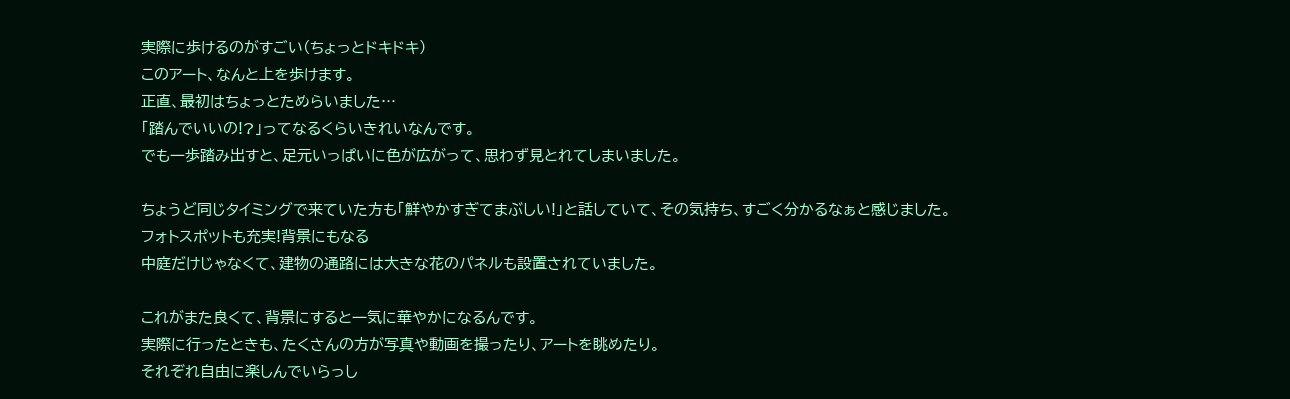実際に歩けるのがすごい(ちょっとドキドキ)
このアート、なんと上を歩けます。
正直、最初はちょっとためらいました…
「踏んでいいの!?」ってなるくらいきれいなんです。
でも一歩踏み出すと、足元いっぱいに色が広がって、思わず見とれてしまいました。

ちょうど同じタイミングで来ていた方も「鮮やかすぎてまぶしい!」と話していて、その気持ち、すごく分かるなぁと感じました。
フォトスポットも充実!背景にもなる
中庭だけじゃなくて、建物の通路には大きな花のパネルも設置されていました。

これがまた良くて、背景にすると一気に華やかになるんです。
実際に行ったときも、たくさんの方が写真や動画を撮ったり、アートを眺めたり。
それぞれ自由に楽しんでいらっし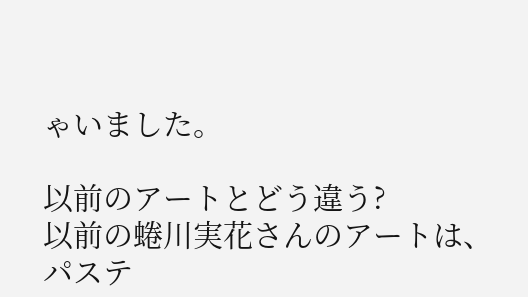ゃいました。

以前のアートとどう違う?
以前の蜷川実花さんのアートは、
パステ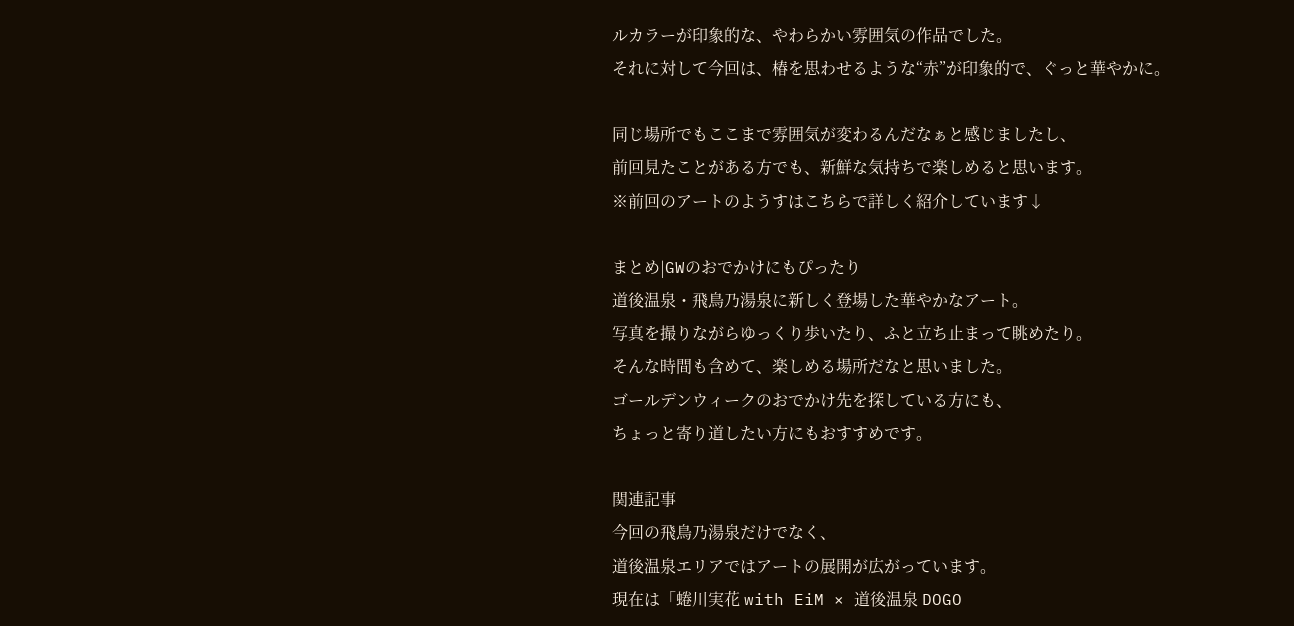ルカラーが印象的な、やわらかい雰囲気の作品でした。
それに対して今回は、椿を思わせるような“赤”が印象的で、ぐっと華やかに。

同じ場所でもここまで雰囲気が変わるんだなぁと感じましたし、
前回見たことがある方でも、新鮮な気持ちで楽しめると思います。
※前回のアートのようすはこちらで詳しく紹介しています↓

まとめ|GWのおでかけにもぴったり
道後温泉・飛鳥乃湯泉に新しく登場した華やかなアート。
写真を撮りながらゆっくり歩いたり、ふと立ち止まって眺めたり。
そんな時間も含めて、楽しめる場所だなと思いました。
ゴールデンウィークのおでかけ先を探している方にも、
ちょっと寄り道したい方にもおすすめです。

関連記事
今回の飛鳥乃湯泉だけでなく、
道後温泉エリアではアートの展開が広がっています。
現在は「蜷川実花 with EiM × 道後温泉 DOGO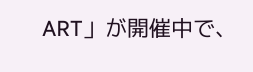ART」が開催中で、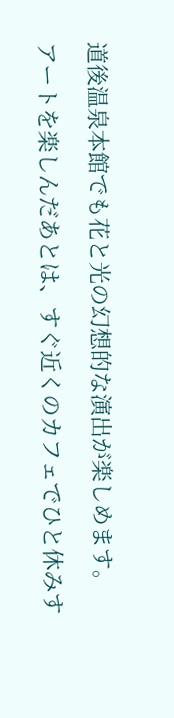道後温泉本館でも花と光の幻想的な演出が楽しめます。

アートを楽しんだあとは、すぐ近くのカフェでひと休みす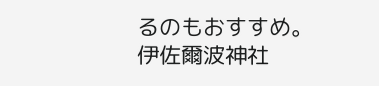るのもおすすめ。
伊佐爾波神社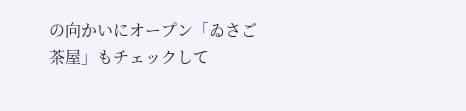の向かいにオープン「ゐさご茶屋」もチェックして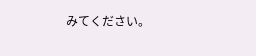みてください。